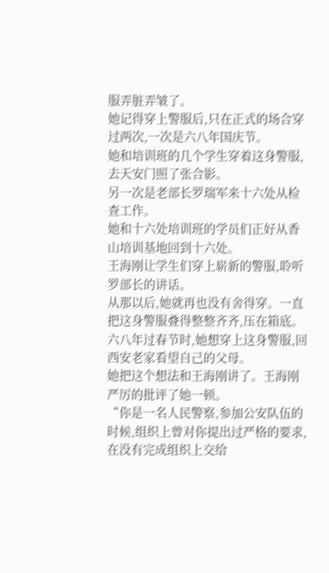服弄脏弄皱了。
她记得穿上警服后,只在正式的场合穿过两次,一次是六八年国庆节。
她和培训班的几个学生穿着这身警服,去天安门照了张合影。
另一次是老部长罗瑞军来十六处从检查工作。
她和十六处培训班的学员们正好从香山培训基地回到十六处。
王海刚让学生们穿上崭新的警服,聆听罗部长的讲话。
从那以后,她就再也没有舍得穿。一直把这身警服叠得整整齐齐,压在箱底。
六八年过春节时,她想穿上这身警服,回西安老家看望自己的父母。
她把这个想法和王海刚讲了。王海刚严厉的批评了她一顿。
“你是一名人民警察,参加公安队伍的时候,组织上曾对你提出过严格的要求,在没有完成组织上交给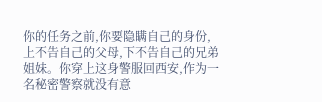你的任务之前,你要隐瞒自己的身份,上不告自己的父母,下不告自己的兄弟姐妹。你穿上这身警服回西安,作为一名秘密警察就没有意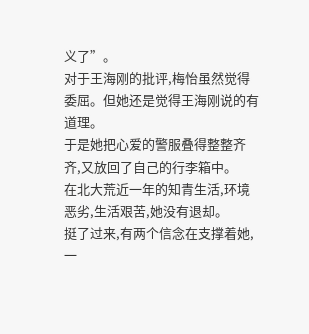义了”。
对于王海刚的批评,梅怡虽然觉得委屈。但她还是觉得王海刚说的有道理。
于是她把心爱的警服叠得整整齐齐,又放回了自己的行李箱中。
在北大荒近一年的知青生活,环境恶劣,生活艰苦,她没有退却。
挺了过来,有两个信念在支撑着她,一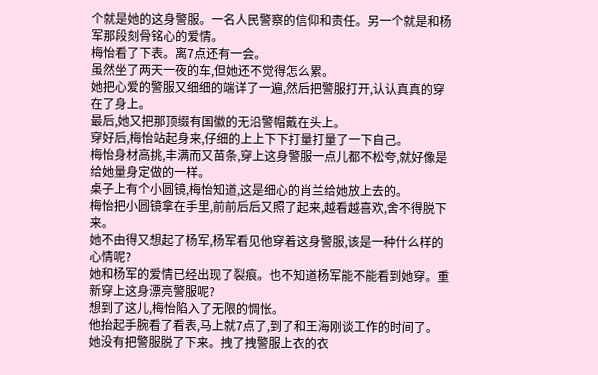个就是她的这身警服。一名人民警察的信仰和责任。另一个就是和杨军那段刻骨铭心的爱情。
梅怡看了下表。离7点还有一会。
虽然坐了两天一夜的车,但她还不觉得怎么累。
她把心爱的警服又细细的端详了一遍,然后把警服打开,认认真真的穿在了身上。
最后,她又把那顶缀有国徽的无沿警帽戴在头上。
穿好后,梅怡站起身来,仔细的上上下下打量打量了一下自己。
梅怡身材高挑,丰满而又苗条,穿上这身警服一点儿都不松夸,就好像是给她量身定做的一样。
桌子上有个小圆镜,梅怡知道,这是细心的肖兰给她放上去的。
梅怡把小圆镜拿在手里,前前后后又照了起来,越看越喜欢,舍不得脱下来。
她不由得又想起了杨军,杨军看见他穿着这身警服,该是一种什么样的心情呢?
她和杨军的爱情已经出现了裂痕。也不知道杨军能不能看到她穿。重新穿上这身漂亮警服呢?
想到了这儿,梅怡陷入了无限的惆怅。
他抬起手腕看了看表,马上就7点了,到了和王海刚谈工作的时间了。
她没有把警服脱了下来。拽了拽警服上衣的衣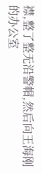襟,整了整无沿警帽,然后向王海刚的办公室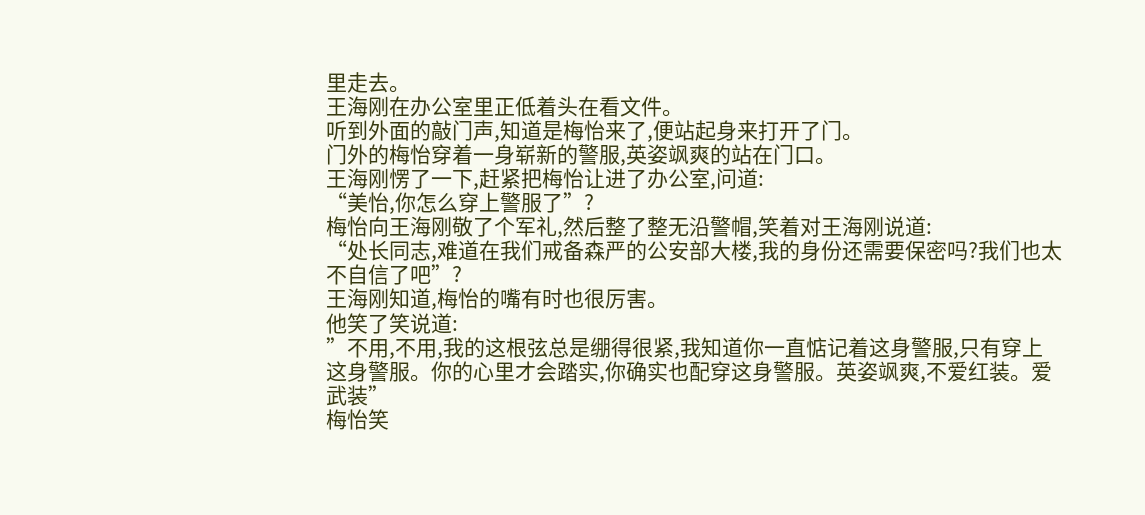里走去。
王海刚在办公室里正低着头在看文件。
听到外面的敲门声,知道是梅怡来了,便站起身来打开了门。
门外的梅怡穿着一身崭新的警服,英姿飒爽的站在门口。
王海刚愣了一下,赶紧把梅怡让进了办公室,问道:
“美怡,你怎么穿上警服了”?
梅怡向王海刚敬了个军礼,然后整了整无沿警帽,笑着对王海刚说道:
“处长同志,难道在我们戒备森严的公安部大楼,我的身份还需要保密吗?我们也太不自信了吧”?
王海刚知道,梅怡的嘴有时也很厉害。
他笑了笑说道:
”不用,不用,我的这根弦总是绷得很紧,我知道你一直惦记着这身警服,只有穿上这身警服。你的心里才会踏实,你确实也配穿这身警服。英姿飒爽,不爱红装。爱武装”
梅怡笑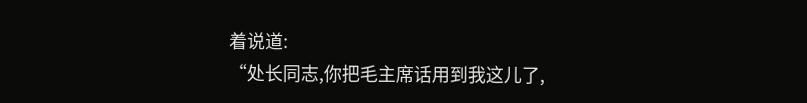着说道:
“处长同志,你把毛主席话用到我这儿了,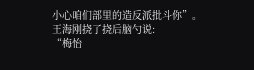小心咱们部里的造反派批斗你”。
王海刚挠了挠后脑勺说:
“梅怡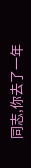同志,你去了一年